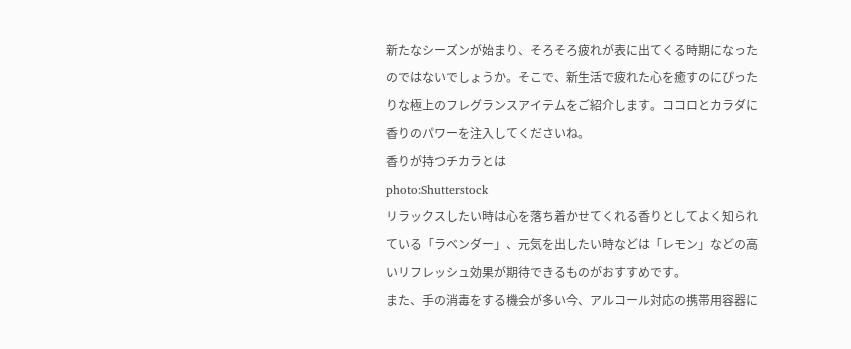新たなシーズンが始まり、そろそろ疲れが表に出てくる時期になったのではないでしょうか。そこで、新生活で疲れた心を癒すのにぴったりな極上のフレグランスアイテムをご紹介します。ココロとカラダに香りのパワーを注入してくださいね。
香りが持つチカラとは
photo:Shutterstock
リラックスしたい時は心を落ち着かせてくれる香りとしてよく知られている「ラベンダー」、元気を出したい時などは「レモン」などの高いリフレッシュ効果が期待できるものがおすすめです。
また、手の消毒をする機会が多い今、アルコール対応の携帯用容器に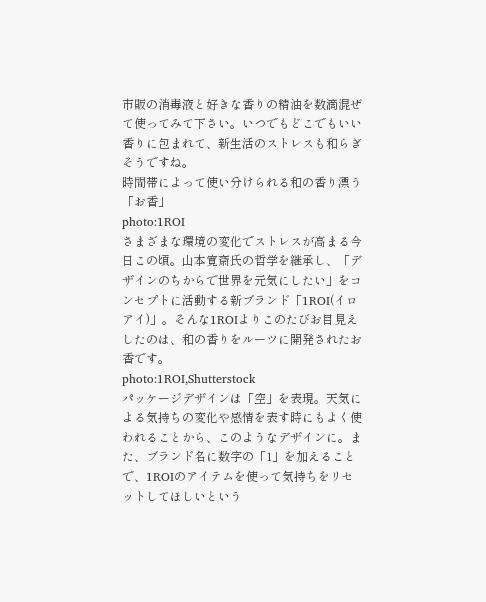市販の消毒液と好きな香りの精油を数滴混ぜて使ってみて下さい。いつでもどこでもいい香りに包まれて、新生活のストレスも和らぎそうですね。
時間帯によって使い分けられる和の香り漂う「お香」
photo:1ROI
さまざまな環境の変化でストレスが高まる今日この頃。山本寛斎氏の哲学を継承し、「デザインのちからで世界を元気にしたい」をコンセプトに活動する新ブランド「1ROI(イロアイ)」。そんな1ROIよりこのたびお目見えしたのは、和の香りをルーツに開発されたお香です。
photo:1ROI,Shutterstock
パッケージデザインは「空」を表現。天気による気持ちの変化や感情を表す時にもよく使われることから、このようなデザインに。また、ブランド名に数字の「1」を加えることで、1ROIのアイテムを使って気持ちをリセットしてほしいという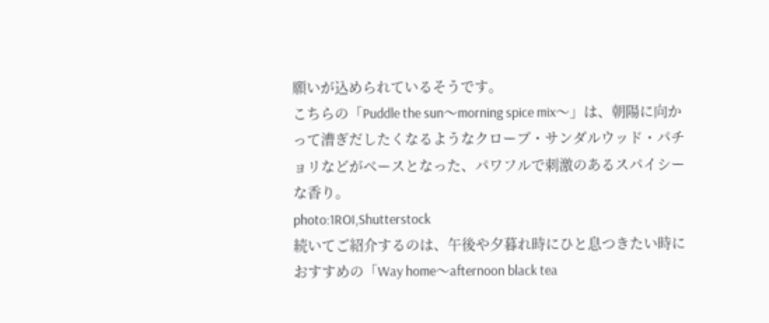願いが込められているそうです。
こちらの「Puddle the sun〜morning spice mix〜」は、朝陽に向かって漕ぎだしたくなるようなクローブ・サンダルウッド・パチョリなどがベースとなった、パワフルで刺激のあるスパイシーな香り。
photo:1ROI,Shutterstock
続いてご紹介するのは、午後や夕暮れ時にひと息つきたい時におすすめの「Way home〜afternoon black tea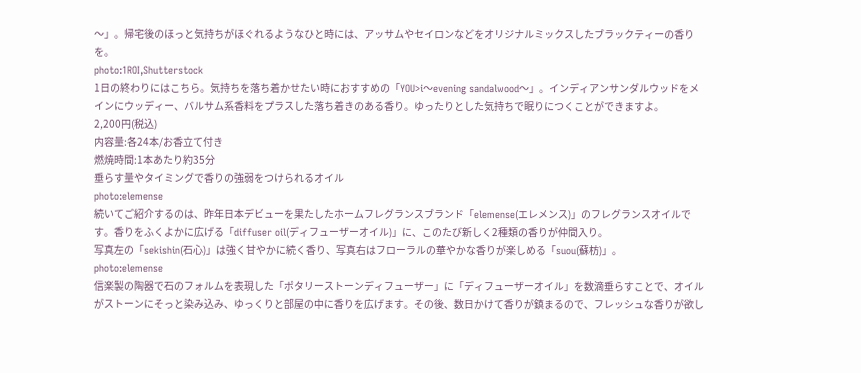〜」。帰宅後のほっと気持ちがほぐれるようなひと時には、アッサムやセイロンなどをオリジナルミックスしたブラックティーの香りを。
photo:1ROI,Shutterstock
1日の終わりにはこちら。気持ちを落ち着かせたい時におすすめの「YOU>i〜evening sandalwood〜」。インディアンサンダルウッドをメインにウッディー、バルサム系香料をプラスした落ち着きのある香り。ゆったりとした気持ちで眠りにつくことができますよ。
2,200円(税込)
内容量:各24本/お香立て付き
燃焼時間:1本あたり約35分
垂らす量やタイミングで香りの強弱をつけられるオイル
photo:elemense
続いてご紹介するのは、昨年日本デビューを果たしたホームフレグランスブランド「elemense(エレメンス)」のフレグランスオイルです。香りをふくよかに広げる「diffuser oil(ディフューザーオイル)」に、このたび新しく2種類の香りが仲間入り。
写真左の「sekishin(石心)」は強く甘やかに続く香り、写真右はフローラルの華やかな香りが楽しめる「suou(蘇枋)」。
photo:elemense
信楽製の陶器で石のフォルムを表現した「ポタリーストーンディフューザー」に「ディフューザーオイル」を数滴垂らすことで、オイルがストーンにそっと染み込み、ゆっくりと部屋の中に香りを広げます。その後、数日かけて香りが鎮まるので、フレッシュな香りが欲し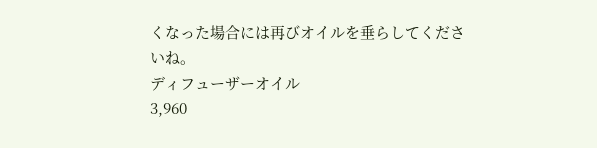くなった場合には再びオイルを垂らしてくださいね。
ディフューザーオイル
3,960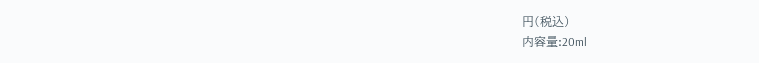円(税込)
内容量:20ml